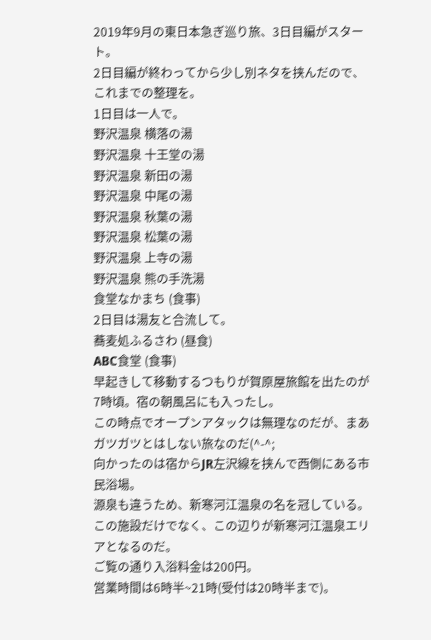2019年9月の東日本急ぎ巡り旅、3日目編がスタート。
2日目編が終わってから少し別ネタを挟んだので、これまでの整理を。
1日目は一人で。
野沢温泉 横落の湯
野沢温泉 十王堂の湯
野沢温泉 新田の湯
野沢温泉 中尾の湯
野沢温泉 秋葉の湯
野沢温泉 松葉の湯
野沢温泉 上寺の湯
野沢温泉 熊の手洗湯
食堂なかまち (食事)
2日目は湯友と合流して。
蕎麦処ふるさわ (昼食)
ABC食堂 (食事)
早起きして移動するつもりが賀原屋旅館を出たのが7時頃。宿の朝風呂にも入ったし。
この時点でオープンアタックは無理なのだが、まあガツガツとはしない旅なのだ(^-^;
向かったのは宿からJR左沢線を挟んで西側にある市民浴場。
源泉も違うため、新寒河江温泉の名を冠している。
この施設だけでなく、この辺りが新寒河江温泉エリアとなるのだ。
ご覧の通り入浴料金は200円。
営業時間は6時半~21時(受付は20時半まで)。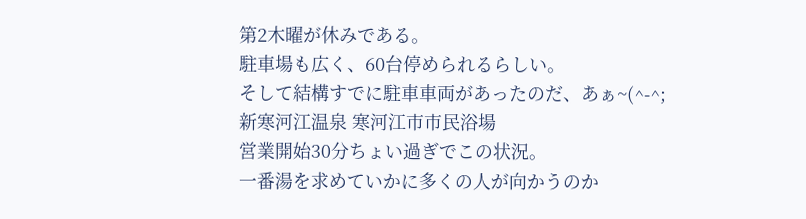第2木曜が休みである。
駐車場も広く、60台停められるらしい。
そして結構すでに駐車車両があったのだ、あぁ~(^-^;
新寒河江温泉 寒河江市市民浴場
営業開始30分ちょい過ぎでこの状況。
一番湯を求めていかに多くの人が向かうのか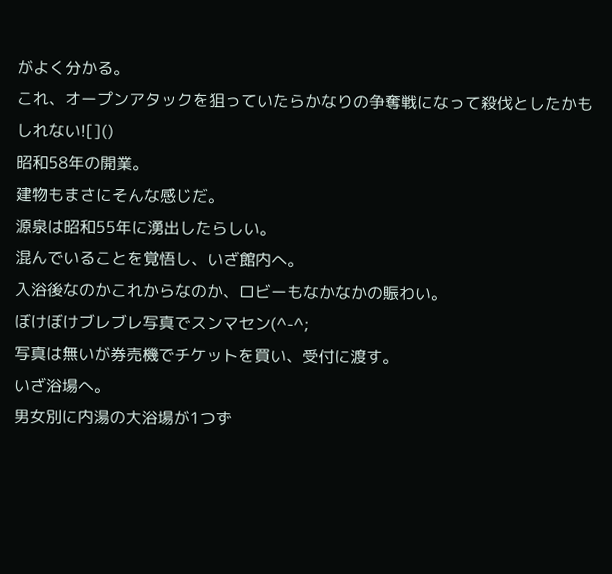がよく分かる。
これ、オープンアタックを狙っていたらかなりの争奪戦になって殺伐としたかもしれない![]()
昭和58年の開業。
建物もまさにそんな感じだ。
源泉は昭和55年に湧出したらしい。
混んでいることを覚悟し、いざ館内へ。
入浴後なのかこれからなのか、ロビーもなかなかの賑わい。
ぼけぼけブレブレ写真でスンマセン(^-^;
写真は無いが券売機でチケットを買い、受付に渡す。
いざ浴場へ。
男女別に内湯の大浴場が1つず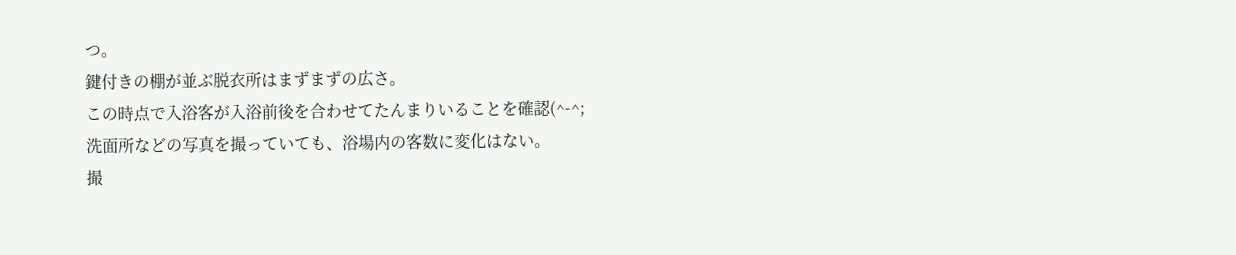つ。
鍵付きの棚が並ぶ脱衣所はまずまずの広さ。
この時点で入浴客が入浴前後を合わせてたんまりいることを確認(^-^;
洗面所などの写真を撮っていても、浴場内の客数に変化はない。
撮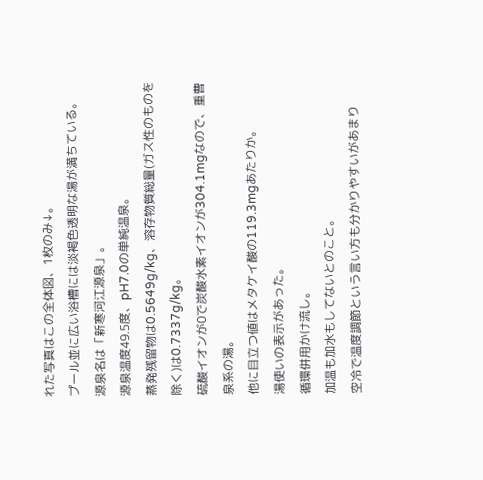れた写真はこの全体図、1枚のみ↓。
プール並に広い浴槽には淡褐色透明な湯が満ちている。
源泉名は「新寒河江源泉」。
源泉温度49.5度、pH7.0の単純温泉。
蒸発残留物は0.5649g/kg、溶存物質総量(ガス性のものを除く)は0.7337g/kg。
硫酸イオンが0で炭酸水素イオンが304.1mgなので、重曹泉系の湯。
他に目立つ値はメタケイ酸の119.3mgあたりか。
湯使いの表示があった。
循環併用かけ流し。
加温も加水もしてないとのこと。
空冷で温度調節という言い方も分かりやすいがあまり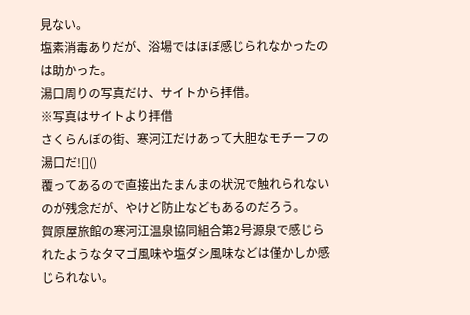見ない。
塩素消毒ありだが、浴場ではほぼ感じられなかったのは助かった。
湯口周りの写真だけ、サイトから拝借。
※写真はサイトより拝借
さくらんぼの街、寒河江だけあって大胆なモチーフの湯口だ![]()
覆ってあるので直接出たまんまの状況で触れられないのが残念だが、やけど防止などもあるのだろう。
賀原屋旅館の寒河江温泉協同組合第2号源泉で感じられたようなタマゴ風味や塩ダシ風味などは僅かしか感じられない。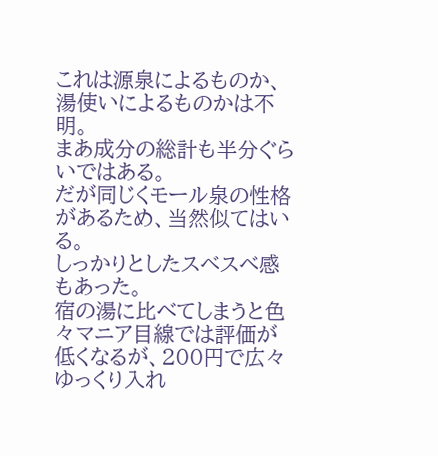これは源泉によるものか、湯使いによるものかは不明。
まあ成分の総計も半分ぐらいではある。
だが同じくモール泉の性格があるため、当然似てはいる。
しっかりとしたスベスベ感もあった。
宿の湯に比べてしまうと色々マニア目線では評価が低くなるが、200円で広々ゆっくり入れ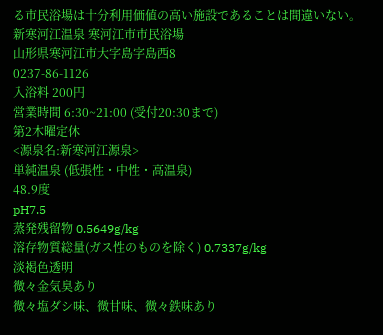る市民浴場は十分利用価値の高い施設であることは間違いない。
新寒河江温泉 寒河江市市民浴場
山形県寒河江市大字島字島西8
0237-86-1126
入浴料 200円
営業時間 6:30~21:00 (受付20:30まで)
第2木曜定休
<源泉名:新寒河江源泉>
単純温泉 (低張性・中性・高温泉)
48.9度
pH7.5
蒸発残留物 0.5649g/kg
溶存物質総量(ガス性のものを除く) 0.7337g/kg
淡褐色透明
微々金気臭あり
微々塩ダシ味、微甘味、微々鉄味あり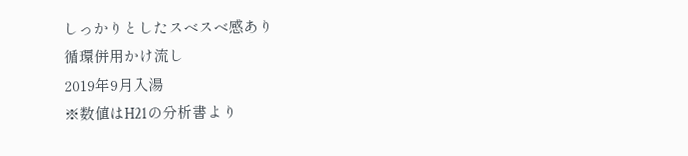しっかりとしたスベスベ感あり
循環併用かけ流し
2019年9月入湯
※数値はH21の分析書より